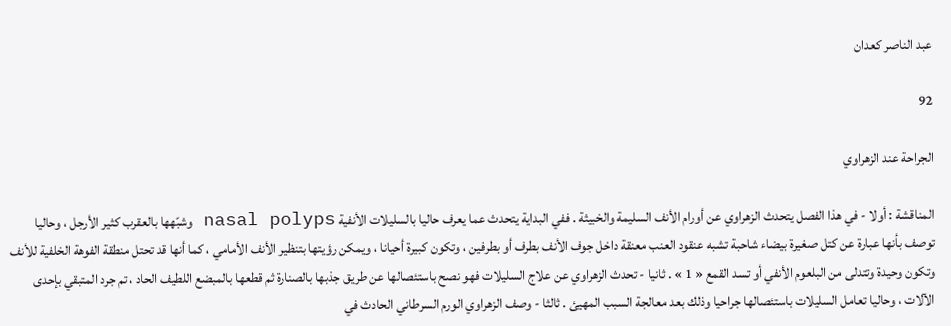عبد الناصر كعدان

92

الجراحة عند الزهراوي

المناقشة : أولا - في هذا الفصل يتحدث الزهراوي عن أورام الأنف السليمة والخبيثة . ففي البداية يتحدث عما يعرف حاليا بالسليلات الأنفية nasal polyps وشبّهها بالعقرب كثير الأرجل ، وحاليا توصف بأنها عبارة عن كتل صغيرة بيضاء شاحبة تشبه عنقود العنب معنقة داخل جوف الأنف بطرف أو بطرفين ، وتكون كبيرة أحيانا ، ويمكن رؤيتها بتنظير الأنف الأمامي ، كما أنها قد تحتل منطقة الفوهة الخلفية للأنف وتكون وحيدة وتتدلى من البلعوم الأنفي أو تسد القمع « 1 » . ثانيا - تحدث الزهراوي عن علاج السليلات فهو نصح باستئصالها عن طريق جذبها بالصنارة ثم قطعها بالمبضع اللطيف الحاد ، تم جرد المتبقي بإحدى الآلات ، وحاليا تعامل السليلات باستئصالها جراحيا وذلك بعد معالجة السبب المهيئ . ثالثا - وصف الزهراوي الورم السرطاني الحادث في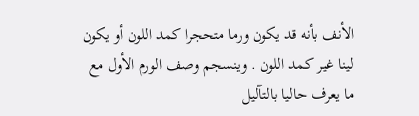الأنف بأنه قد يكون ورما متحجرا كمد اللون أو يكون لينا غير كمد اللون . وينسجم وصف الورم الأول مع ما يعرف حاليا بالتآليل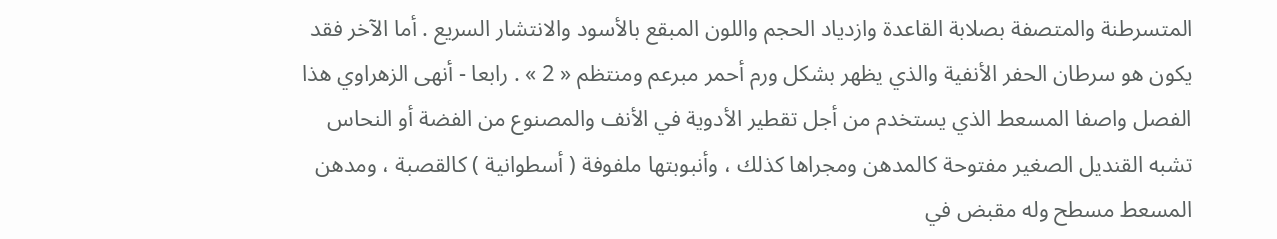المتسرطنة والمتصفة بصلابة القاعدة وازدياد الحجم واللون المبقع بالأسود والانتشار السريع . أما الآخر فقد يكون هو سرطان الحفر الأنفية والذي يظهر بشكل ورم أحمر مبرعم ومنتظم « 2 » . رابعا - أنهى الزهراوي هذا الفصل واصفا المسعط الذي يستخدم من أجل تقطير الأدوية في الأنف والمصنوع من الفضة أو النحاس تشبه القنديل الصغير مفتوحة كالمدهن ومجراها كذلك ، وأنبوبتها ملفوفة ( أسطوانية ) كالقصبة ، ومدهن المسعط مسطح وله مقبض في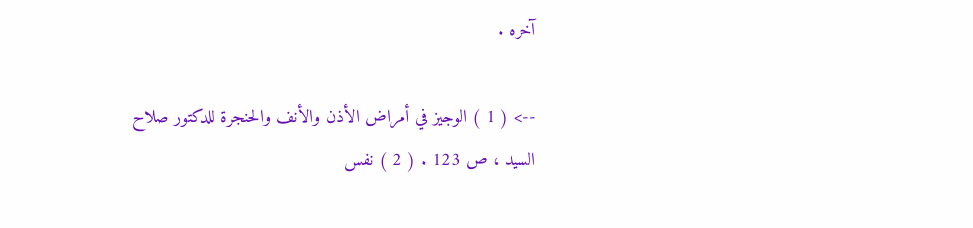آخره .

--> ( 1 ) الوجيز في أمراض الأذن والأنف والحنجرة للدكتور صلاح السيد ، ص 123 . ( 2 ) نفس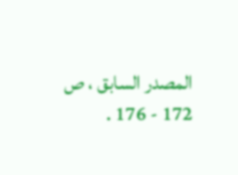المصدر السابق ، ص 172 - 176 .